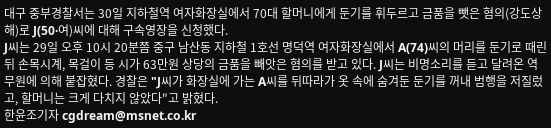대구 중부경찰서는 30일 지하철역 여자화장실에서 70대 할머니에게 둔기를 휘두르고 금품을 뺏은 혐의(강도상해)로 J(50·여)씨에 대해 구속영장을 신청했다.
J씨는 29일 오후 10시 20분쯤 중구 남산동 지하철 1호선 명덕역 여자화장실에서 A(74)씨의 머리를 둔기로 때린 뒤 손목시계, 목걸이 등 시가 63만원 상당의 금품을 빼앗은 혐의를 받고 있다. J씨는 비명소리를 듣고 달려온 역무원에 의해 붙잡혔다. 경찰은 "J씨가 화장실에 가는 A씨를 뒤따라가 옷 속에 숨겨둔 둔기를 꺼내 범행을 저질렀고, 할머니는 크게 다치지 않았다"고 밝혔다.
한윤조기자 cgdream@msnet.co.kr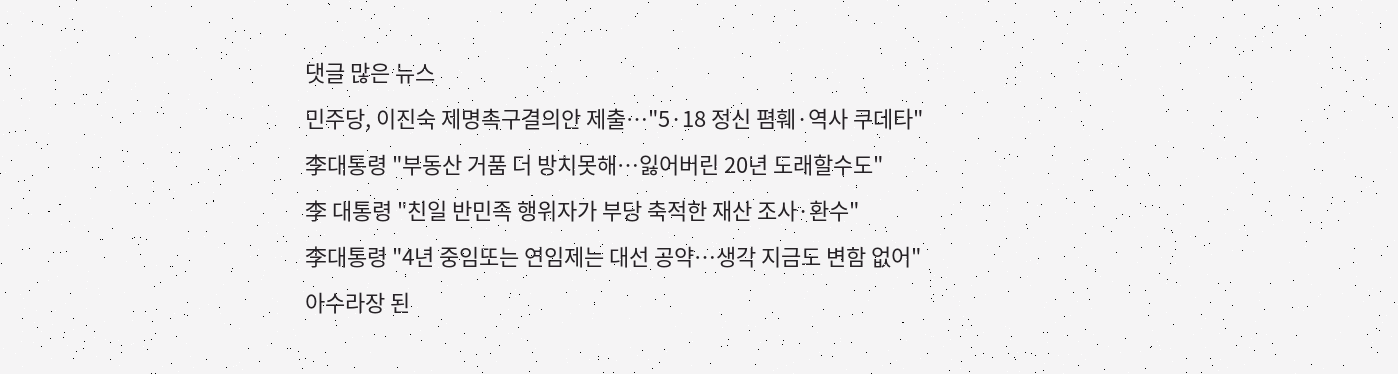댓글 많은 뉴스
민주당, 이진숙 제명촉구결의안 제출…"5·18 정신 폄훼·역사 쿠데타"
李대통령 "부동산 거품 더 방치못해…잃어버린 20년 도래할수도"
李 대통령 "친일 반민족 행위자가 부당 축적한 재산 조사·환수"
李대통령 "4년 중임또는 연임제는 대선 공약…생각 지금도 변함 없어"
아수라장 된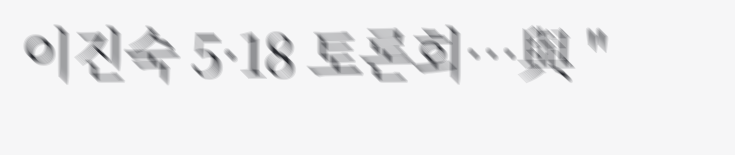이진숙 5·18 토론회…與 "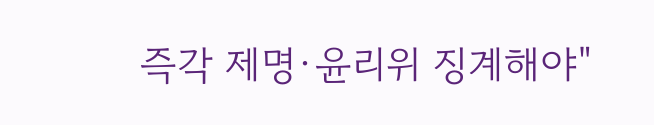즉각 제명·윤리위 징계해야"